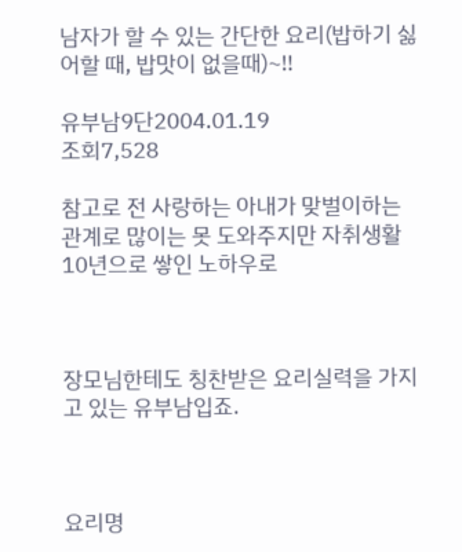남자가 할 수 있는 간단한 요리(밥하기 싫어할 때, 밥맛이 없을때)~!!

유부남9단2004.01.19
조회7,528

참고로 전 사랑하는 아내가 맞벌이하는 관계로 많이는 못 도와주지만 자취생활 10년으로 쌓인 노하우로



장모님한테도 칭찬받은 요리실력을 가지고 있는 유부남입죠.



요리명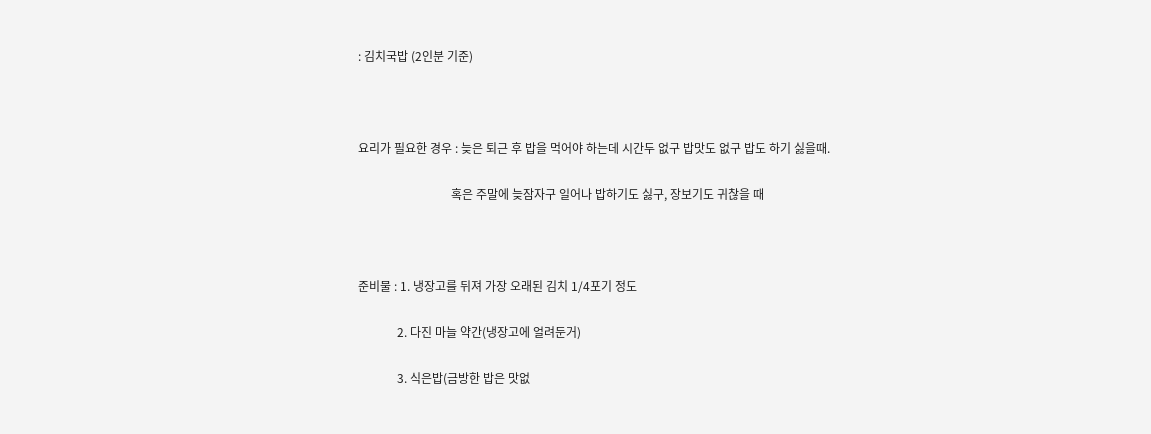: 김치국밥 (2인분 기준)



요리가 필요한 경우 : 늦은 퇴근 후 밥을 먹어야 하는데 시간두 없구 밥맛도 없구 밥도 하기 싫을때.

                               혹은 주말에 늦잠자구 일어나 밥하기도 싫구, 장보기도 귀찮을 때



준비물 : 1. 냉장고를 뒤져 가장 오래된 김치 1/4포기 정도

             2. 다진 마늘 약간(냉장고에 얼려둔거)

             3. 식은밥(금방한 밥은 맛없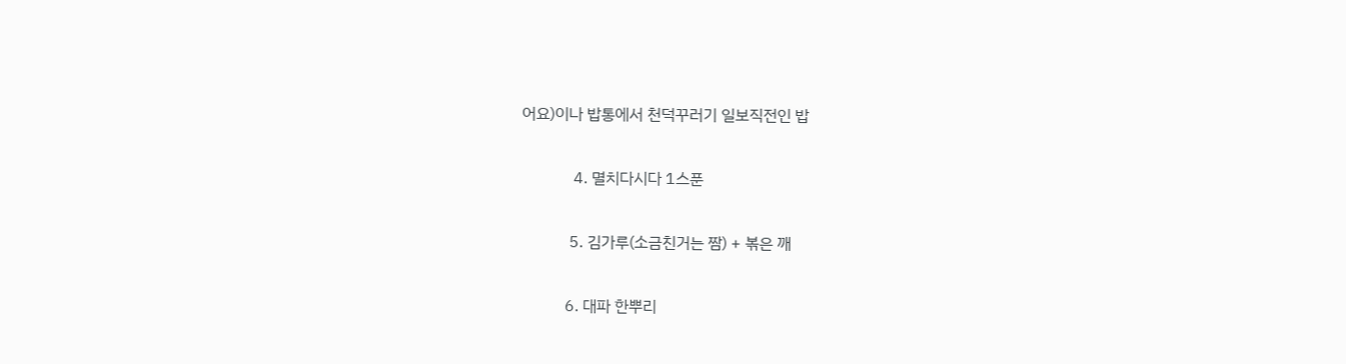어요)이나 밥통에서 천덕꾸러기 일보직전인 밥

             4. 멸치다시다 1스푼

            5. 김가루(소금친거는 짬) + 볶은 깨

           6. 대파 한뿌리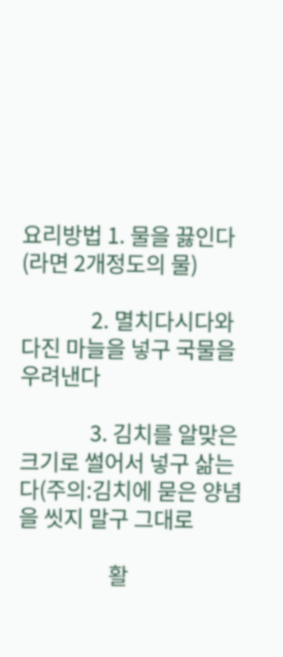요리방법 1. 물을 끓인다(라면 2개정도의 물)

              2. 멸치다시다와 다진 마늘을 넣구 국물을 우려낸다

              3. 김치를 알맞은 크기로 썰어서 넣구 삶는다(주의:김치에 묻은 양념을 씻지 말구 그대로

                  활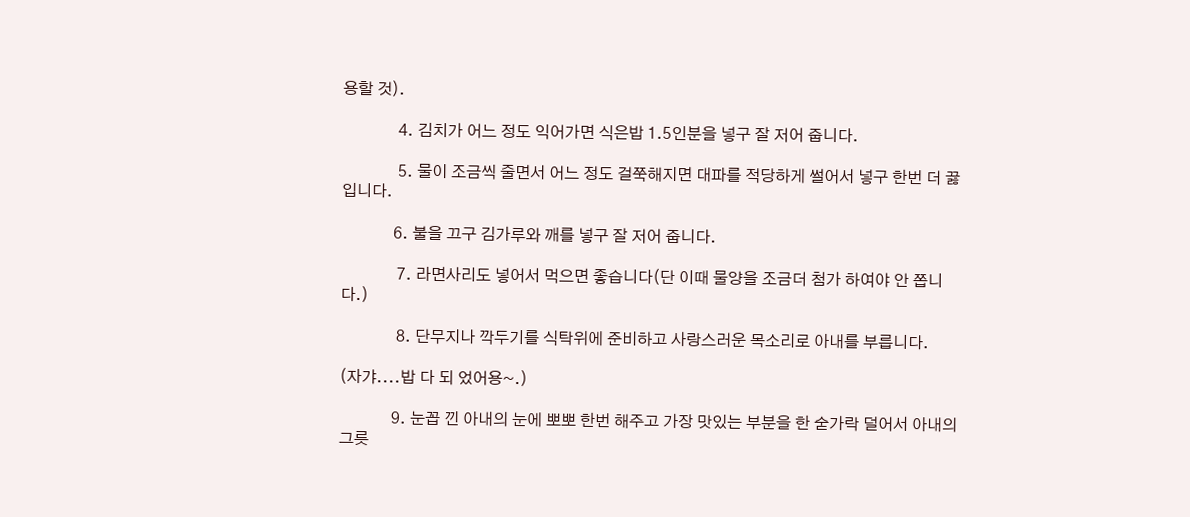용할 것).

              4. 김치가 어느 정도 익어가면 식은밥 1.5인분을 넣구 잘 저어 줍니다.

              5. 물이 조금씩 줄면서 어느 정도 걸쭉해지면 대파를 적당하게 썰어서 넣구 한번 더 끓입니다.

             6. 불을 끄구 김가루와 깨를 넣구 잘 저어 줍니다.

              7. 라면사리도 넣어서 먹으면 좋습니다(단 이때 물양을 조금더 첨가 하여야 안 쫍니다.)

              8. 단무지나 깍두기를 식탁위에 준비하고 사랑스러운 목소리로 아내를 부릅니다.

(자갸....밥 다 되 었어용~.)

             9. 눈꼽 낀 아내의 눈에 뽀뽀 한번 해주고 가장 맛있는 부분을 한 숟가락 덜어서 아내의 그릇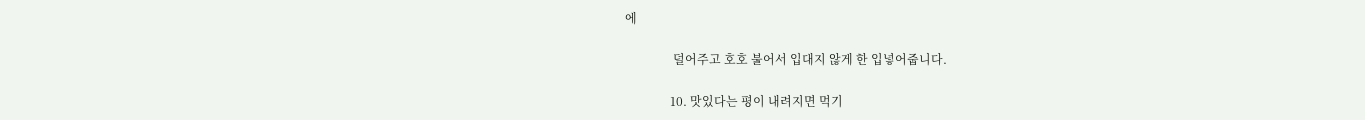에

                덜어주고 호호 불어서 입대지 않게 한 입넣어줍니다.

               10. 맛있다는 평이 내려지면 먹기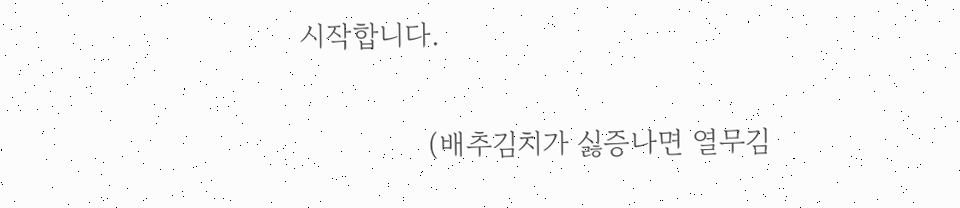시작합니다.

              (배추김치가 싫증나면 열무김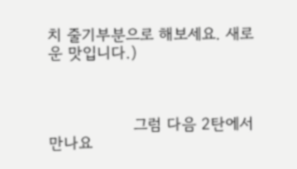치 줄기부분으로 해보세요. 새로운 맛입니다.)



                 그럼 다음 2탄에서 만나요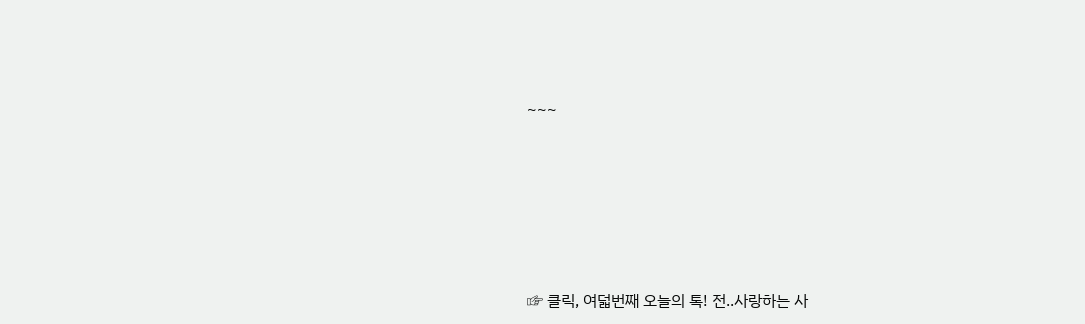~~~









☞ 클릭, 여덟번째 오늘의 톡! 전..사랑하는 사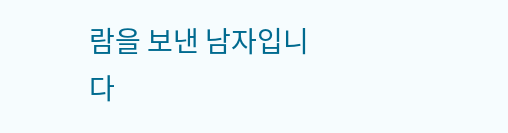람을 보낸 남자입니다